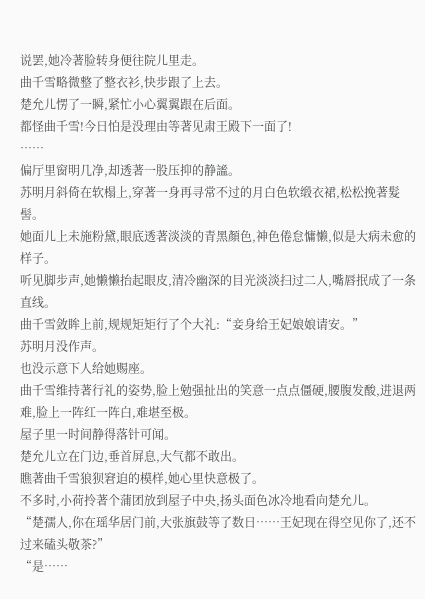说罢,她冷著脸转身便往院儿里走。
曲千雪略微整了整衣衫,快步跟了上去。
楚允儿愣了一瞬,紧忙小心翼翼跟在后面。
都怪曲千雪!今日怕是没理由等著见肃王殿下一面了!
……
偏厅里窗明几净,却透著一股压抑的静謐。
苏明月斜倚在软榻上,穿著一身再寻常不过的月白色软缎衣裙,松松挽著髮髻。
她面儿上未施粉黛,眼底透著淡淡的青黑顏色,神色倦怠慵懒,似是大病未愈的样子。
听见脚步声,她懒懒抬起眼皮,清冷幽深的目光淡淡扫过二人,嘴唇抿成了一条直线。
曲千雪敛眸上前,规规矩矩行了个大礼:“妾身给王妃娘娘请安。”
苏明月没作声。
也没示意下人给她赐座。
曲千雪维持著行礼的姿势,脸上勉强扯出的笑意一点点僵硬,腰腹发酸,进退两难,脸上一阵红一阵白,难堪至极。
屋子里一时间静得落针可闻。
楚允儿立在门边,垂首屏息,大气都不敢出。
瞧著曲千雪狼狈窘迫的模样,她心里快意极了。
不多时,小荷拎著个蒲团放到屋子中央,扬头面色冰冷地看向楚允儿。
“楚孺人,你在瑶华居门前,大张旗鼓等了数日……王妃现在得空见你了,还不过来磕头敬茶?”
“是……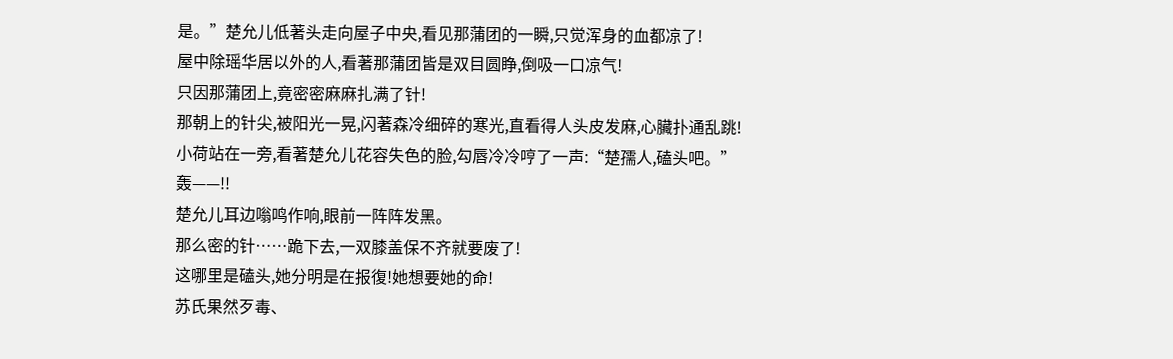是。”楚允儿低著头走向屋子中央,看见那蒲团的一瞬,只觉浑身的血都凉了!
屋中除瑶华居以外的人,看著那蒲团皆是双目圆睁,倒吸一口凉气!
只因那蒲团上,竟密密麻麻扎满了针!
那朝上的针尖,被阳光一晃,闪著森冷细碎的寒光,直看得人头皮发麻,心臟扑通乱跳!
小荷站在一旁,看著楚允儿花容失色的脸,勾唇冷冷哼了一声:“楚孺人,磕头吧。”
轰——!!
楚允儿耳边嗡鸣作响,眼前一阵阵发黑。
那么密的针……跪下去,一双膝盖保不齐就要废了!
这哪里是磕头,她分明是在报復!她想要她的命!
苏氏果然歹毒、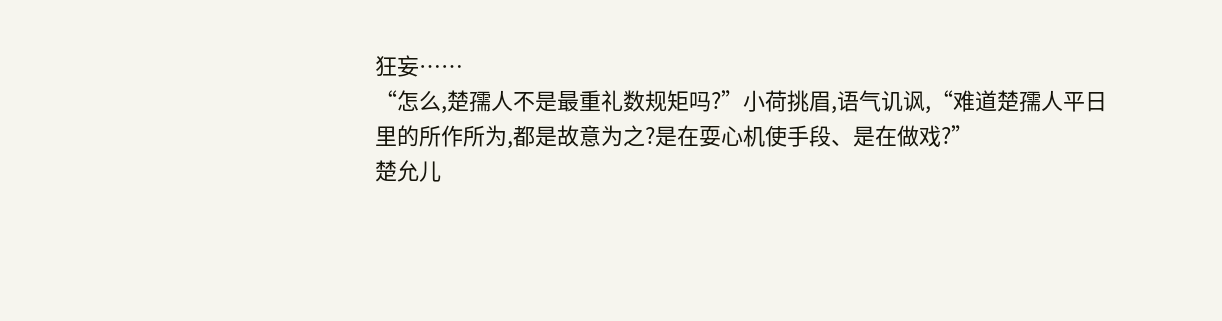狂妄……
“怎么,楚孺人不是最重礼数规矩吗?”小荷挑眉,语气讥讽,“难道楚孺人平日里的所作所为,都是故意为之?是在耍心机使手段、是在做戏?”
楚允儿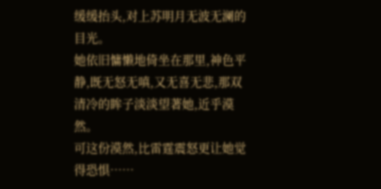缓缓抬头,对上苏明月无波无澜的目光。
她依旧慵懒地倚坐在那里,神色平静,既无怒无嗔,又无喜无悲,那双清冷的眸子淡淡望著她,近乎漠然。
可这份漠然,比雷霆震怒更让她觉得恐惧……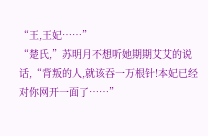“王,王妃……”
“楚氏,”苏明月不想听她期期艾艾的说话,“背叛的人,就该吞一万根针!本妃已经对你网开一面了……”